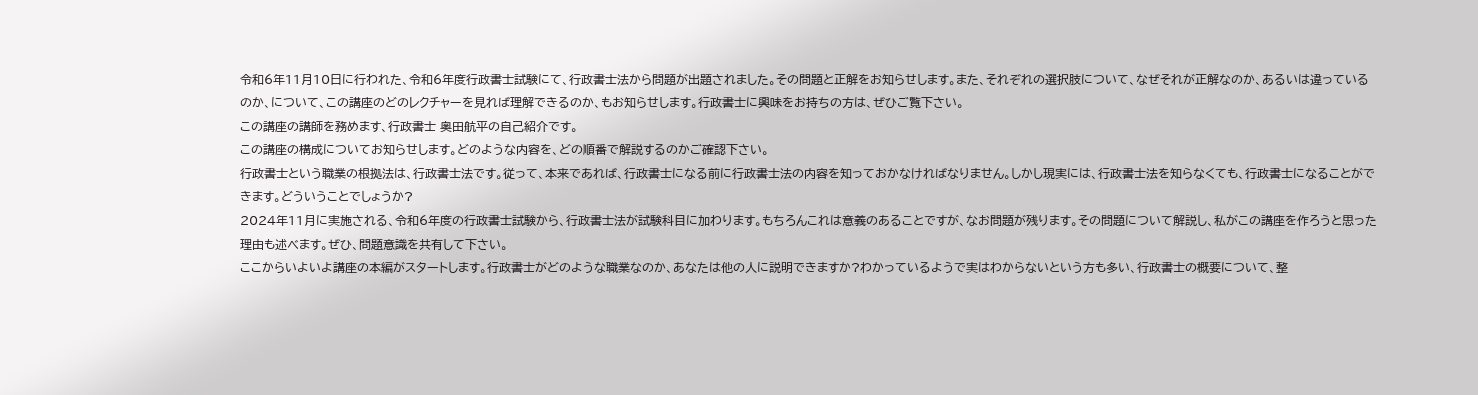令和6年11月10日に行われた、令和6年度行政書士試験にて、行政書士法から問題が出題されました。その問題と正解をお知らせします。また、それぞれの選択肢について、なぜそれが正解なのか、あるいは違っているのか、について、この講座のどのレクチャーを見れば理解できるのか、もお知らせします。行政書士に興味をお持ちの方は、ぜひご覧下さい。
この講座の講師を務めます、行政書士 奥田航平の自己紹介です。
この講座の構成についてお知らせします。どのような内容を、どの順番で解説するのかご確認下さい。
行政書士という職業の根拠法は、行政書士法です。従って、本来であれば、行政書士になる前に行政書士法の内容を知っておかなければなりません。しかし現実には、行政書士法を知らなくても、行政書士になることができます。どういうことでしょうか?
2024年11月に実施される、令和6年度の行政書士試験から、行政書士法が試験科目に加わります。もちろんこれは意義のあることですが、なお問題が残ります。その問題について解説し、私がこの講座を作ろうと思った理由も述べます。ぜひ、問題意識を共有して下さい。
ここからいよいよ講座の本編がスタートします。行政書士がどのような職業なのか、あなたは他の人に説明できますか?わかっているようで実はわからないという方も多い、行政書士の概要について、整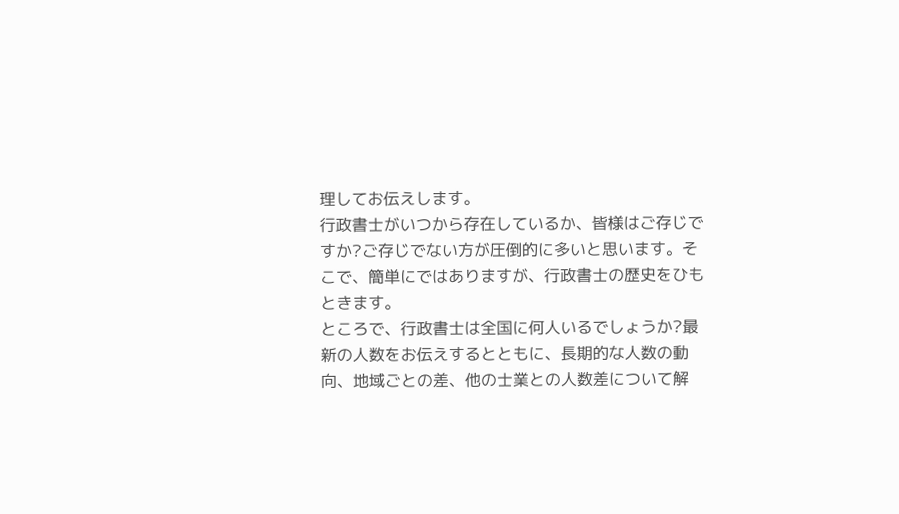理してお伝えします。
行政書士がいつから存在しているか、皆様はご存じですか?ご存じでない方が圧倒的に多いと思います。そこで、簡単にではありますが、行政書士の歴史をひもときます。
ところで、行政書士は全国に何人いるでしょうか?最新の人数をお伝えするとともに、長期的な人数の動向、地域ごとの差、他の士業との人数差について解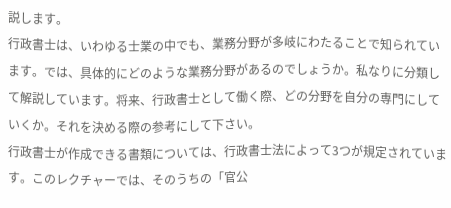説します。
行政書士は、いわゆる士業の中でも、業務分野が多岐にわたることで知られています。では、具体的にどのような業務分野があるのでしょうか。私なりに分類して解説しています。将来、行政書士として働く際、どの分野を自分の専門にしていくか。それを決める際の参考にして下さい。
行政書士が作成できる書類については、行政書士法によって3つが規定されています。このレクチャーでは、そのうちの「官公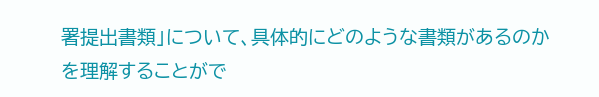署提出書類」について、具体的にどのような書類があるのかを理解することがで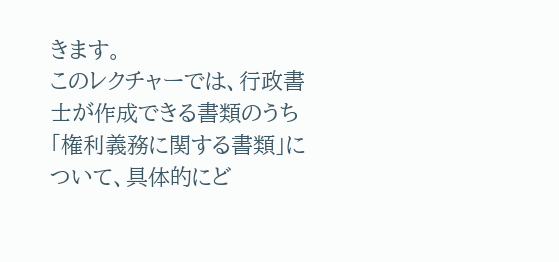きます。
このレクチャーでは、行政書士が作成できる書類のうち「権利義務に関する書類」について、具体的にど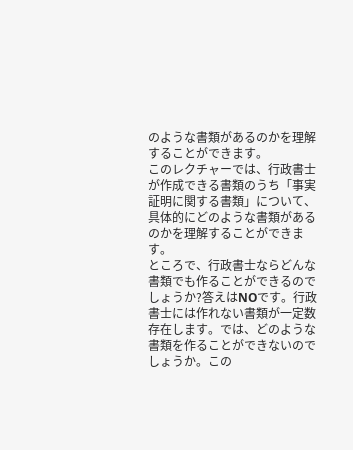のような書類があるのかを理解することができます。
このレクチャーでは、行政書士が作成できる書類のうち「事実証明に関する書類」について、具体的にどのような書類があるのかを理解することができます。
ところで、行政書士ならどんな書類でも作ることができるのでしょうか?答えはNOです。行政書士には作れない書類が一定数存在します。では、どのような書類を作ることができないのでしょうか。この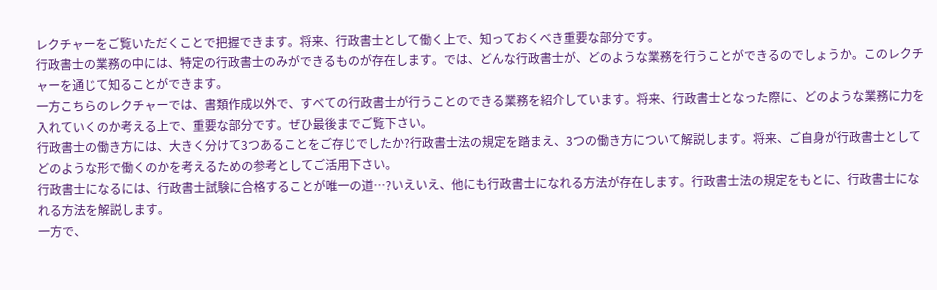レクチャーをご覧いただくことで把握できます。将来、行政書士として働く上で、知っておくべき重要な部分です。
行政書士の業務の中には、特定の行政書士のみができるものが存在します。では、どんな行政書士が、どのような業務を行うことができるのでしょうか。このレクチャーを通じて知ることができます。
一方こちらのレクチャーでは、書類作成以外で、すべての行政書士が行うことのできる業務を紹介しています。将来、行政書士となった際に、どのような業務に力を入れていくのか考える上で、重要な部分です。ぜひ最後までご覧下さい。
行政書士の働き方には、大きく分けて3つあることをご存じでしたか?行政書士法の規定を踏まえ、3つの働き方について解説します。将来、ご自身が行政書士としてどのような形で働くのかを考えるための参考としてご活用下さい。
行政書士になるには、行政書士試験に合格することが唯一の道…?いえいえ、他にも行政書士になれる方法が存在します。行政書士法の規定をもとに、行政書士になれる方法を解説します。
一方で、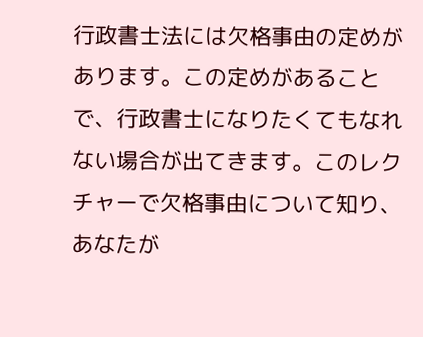行政書士法には欠格事由の定めがあります。この定めがあることで、行政書士になりたくてもなれない場合が出てきます。このレクチャーで欠格事由について知り、あなたが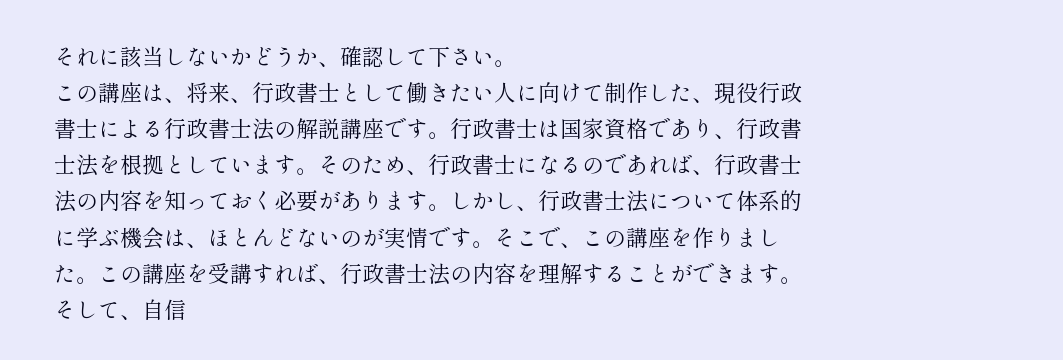それに該当しないかどうか、確認して下さい。
この講座は、将来、行政書士として働きたい人に向けて制作した、現役行政書士による行政書士法の解説講座です。行政書士は国家資格であり、行政書士法を根拠としています。そのため、行政書士になるのであれば、行政書士法の内容を知っておく必要があります。しかし、行政書士法について体系的に学ぶ機会は、ほとんどないのが実情です。そこで、この講座を作りました。この講座を受講すれば、行政書士法の内容を理解することができます。そして、自信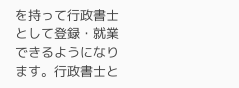を持って行政書士として登録・就業できるようになります。行政書士と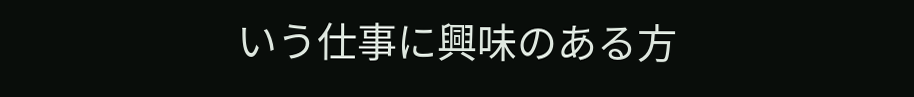いう仕事に興味のある方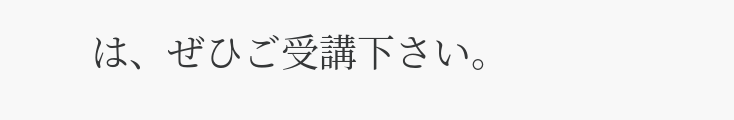は、ぜひご受講下さい。